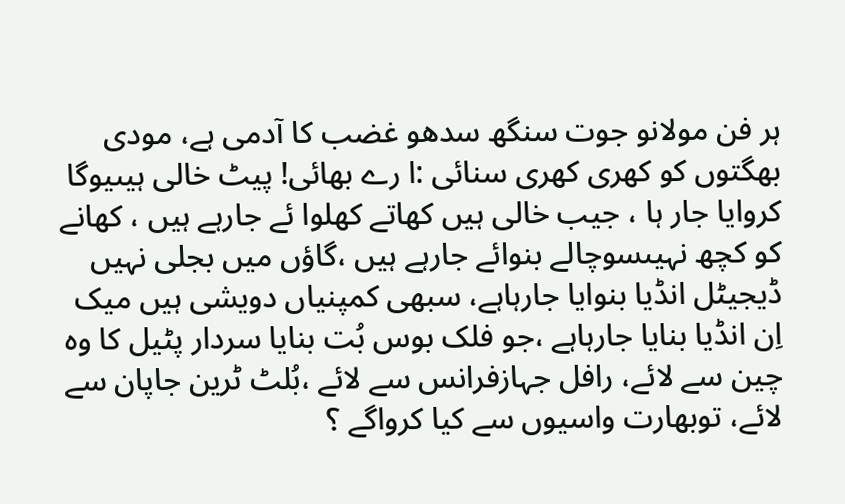ہر فن مولانو جوت سنگھ سدھو غضب کا آدمی ہے، مودی بھگتوں کو کھری کھری سنائی :ا رے بھائی! پیٹ خالی ہیںیوگا کروایا جار ہا ، جیب خالی ہیں کھاتے کھلوا ئے جارہے ہیں ، کھانے کو کچھ نہیںسوچالے بنوائے جارہے ہیں ،گاؤں میں بجلی نہیں ڈیجیٹل انڈیا بنوایا جارہاہے، سبھی کمپنیاں دویشی ہیں میک اِن انڈیا بنایا جارہاہے ،جو فلک بوس بُت بنایا سردار پٹیل کا وہ چین سے لائے، رافل جہازفرانس سے لائے ،بُلٹ ٹرین جاپان سے لائے، توبھارت واسیوں سے کیا کرواگے ؟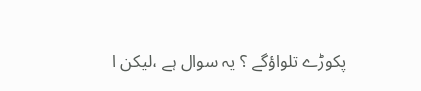پکوڑے تلواؤگے ؟ یہ سوال ہے ،لیکن ا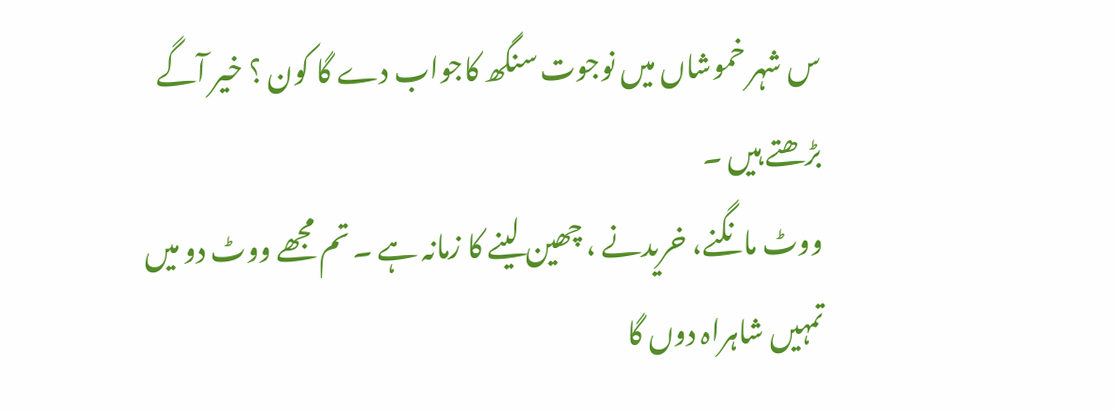س شہر خموشاں میں نوجوت سنگھ کاجواب دے گا کون ؟ خیر آگے بڑھتے ہیں ۔
ووٹ مانگنے، خریدنے ، چھین لینے کا زمانہ ہے ۔ تم مجھے ووٹ دو میں تمہیں شاہراہ دوں گا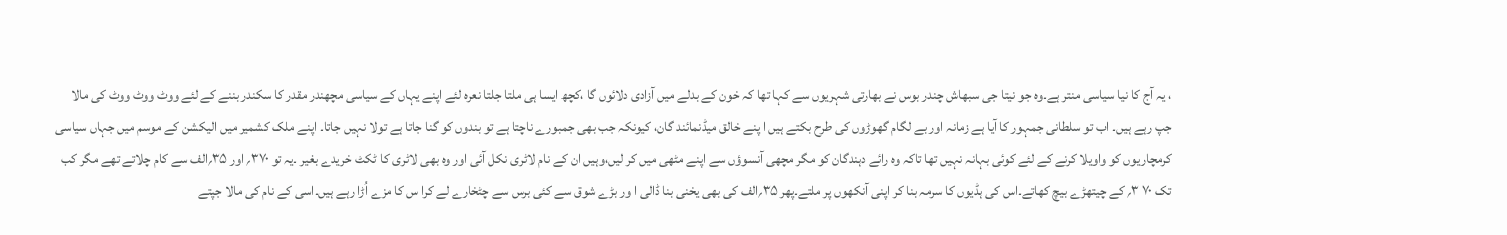، یہ آج کا نیا سیاسی منتر ہے۔وہ جو نیتا جی سبھاش چندر بوس نے بھارتی شہریوں سے کہا تھا کہ خون کے بدلے میں آزادی دلائوں گا ،کچھ ایسا ہی ملتا جلتا نعرہ لئے اپنے یہاں کے سیاسی مچھندر مقدر کا سکندر بننے کے لئے ووٹ ووٹ ووٹ کی مالا جپ رہے ہیں۔ اب تو سلطانی جمہور کا آیا ہے زمانہ اور بے لگام گھوڑوں کی طرح بکتے ہیں ا پنے خالق میڈنمائند گان، کیونکہ جب بھی جمبورے ناچتا ہے تو بندوں کو گنا جاتا ہے تولا نہیں جاتا۔ اپنے ملک کشمیر میں الیکشن کے موسم میں جہاں سیاسی کرمچاریوں کو واویلا کرنے کے لئے کوئی بہانہ نہیں تھا تاکہ وہ رائے دہندگان کو مگر مچھی آنسوؤں سے اپنے مٹھی میں کر لیں،وہیں ان کے نام لاٹری نکل آئی اور وہ بھی لاٹری کا ٹکٹ خریدے بغیر ۔یہ تو ۳۷۰؍ اور ۳۵؍الف سے کام چلاتے تھے مگر کب تک ۷۰ ۳؍ کے چیتھڑے بیچ کھاتے۔اس کی ہڈیوں کا سرمہ بنا کر اپنی آنکھوں پر ملتے۔پھر ۳۵؍الف کی بھی یخنی بنا ڈالی ا ور بڑے شوق سے کئی برس سے چٹخارے لے کرا س کا مزے اُڑا رہے ہیں۔اسی کے نام کی مالا جپتے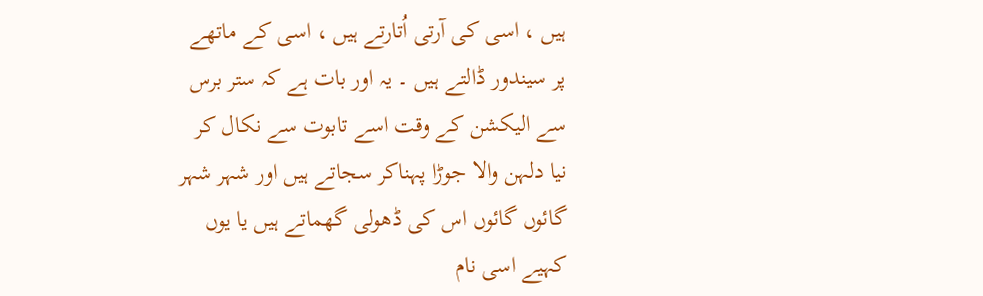ہیں ، اسی کی آرتی اُتارتے ہیں ، اسی کے ماتھے پر سیندور ڈالتے ہیں ۔ یہ اور بات ہے کہ ستر برس سے الیکشن کے وقت اسے تابوت سے نکال کر نیا دلہن والا جوڑا پہناکر سجاتے ہیں اور شہر شہر گائوں گائوں اس کی ڈھولی گھماتے ہیں یا یوں کہیے اسی نام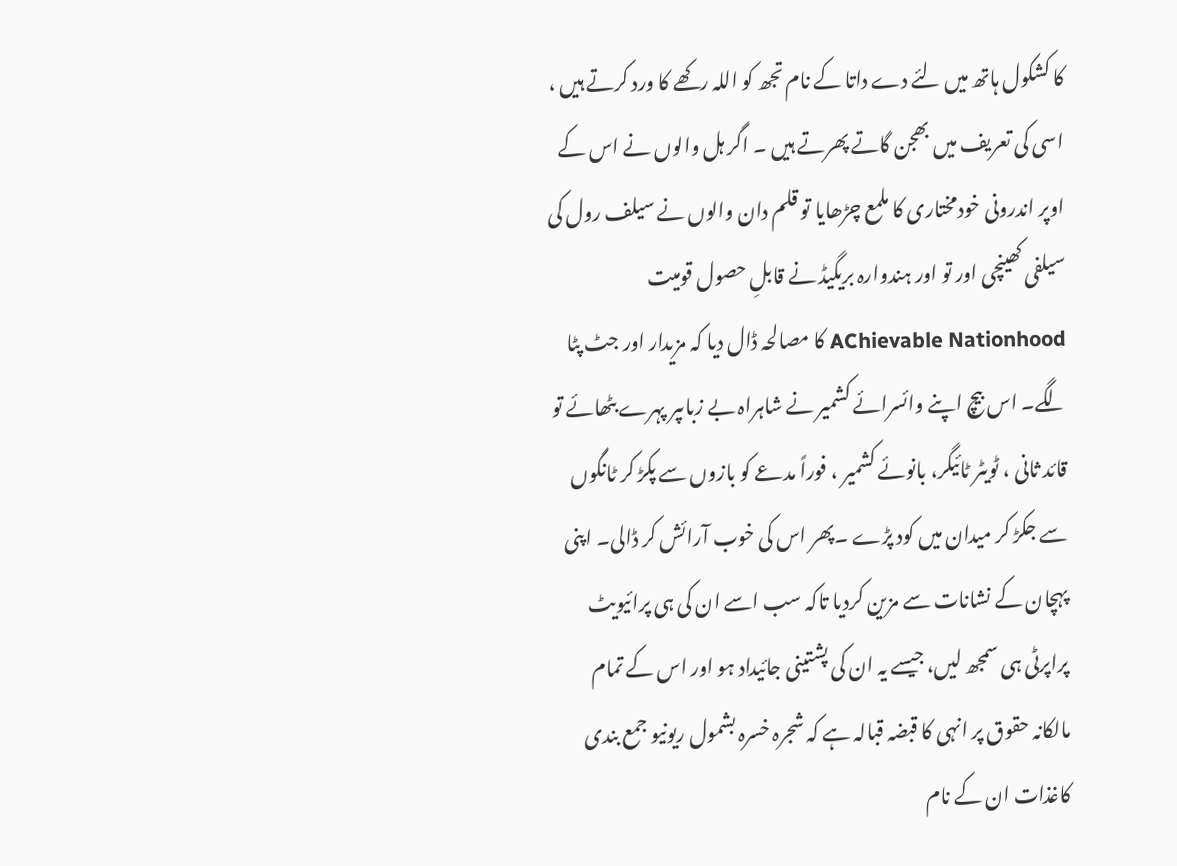کا کشکول ہاتھ میں لئے دے داتا کے نام تجھ کو اللہ رکھے کا ورد کرتے ہیں ، اسی کی تعریف میں بھجن گاتے پھرتے ہیں ۔ اگر ہل والوں نے اس کے اوپر اندرونی خودمختاری کا ملمع چڑھایا تو قلم دان والوں نے سیلف رول کی سیلفی کھینچی اور تو اور ہندوارہ بریگیڈ نے قابلِ حصول قومیت AChievable Nationhood کا مصالحہ ڈال دیا کہ مزیدار اور جٹ پٹا لگے۔ اس بیچ اپنے وائسرائے کشمیر نے شاہراہ بے زباںپر پہرے بٹھائے تو قائد ثانی ، ٹویٹر ٹائیگر، بانوئے کشمیر ، فوراً مدعے کو بازوں سے پکڑ کر ٹانگوں سے جکڑ کر میدان میں کود پڑے ۔پھر اس کی خوب آرائش کر ڈالی۔ اپنی پہچان کے نشانات سے مزین کردیا تاکہ سب اسے ان کی ہی پرائیویٹ پراپرٹی ہی سمجھ لیں، جیسے یہ ان کی پشتینی جائیداد ہو اور اس کے تمام مالکانہ حقوق پر انہی کا قبضہ قبالہ ہے کہ شجرہ خسرہ بشمول ریونیو جمع بندی کاغذات ان کے نام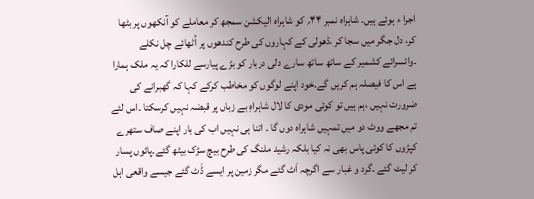اجرا ء ہوئے ہیں۔ شاہراہ نمبر ۴۴؍ کو شاہراہ الیکشن سمجھ کر معاملے کو آنکھوں پر بٹھا کر، دل جگر میں سجا کر ،ڈھولی کے کہاروں کی طرح کندھوں پر اُٹھائے چل نکلے ۔وائسرائے کشمیر کے ساتھ ساتھ سارے دلی دربار کو بڑے پیارسے للکارا کہ یہ ملک ہمارا ہے اس کا فیصلہ ہم کریں گے۔خود اپنے لوگوں کو مخاطب کرکے کہا کہ گھبرانے کی ضرورت نہیں ،ہم ہیں تو کوئی مودی کا لال شاہراہِ بے زباں پر قبضہ نہیں کرسکتا ۔اس لئے تم مجھے ووٹ دو میں تمہیں شاہراہ دوں گا ۔ اتنا ہی نہیں اب کی بار اپنے صاف ستھرے کپڑوں کا کوئی پاس بھی نہ کیا بلکہ رشید ملنگ کی طرح بیچ سڑک بیٹھ گئے۔پائوں پسار کر لیٹ گئے ۔گرد و غبار سے اگرچہ اَٹ گئے مگر زمین پر ایسے ڈَٹ گئے جیسے واقعی اہل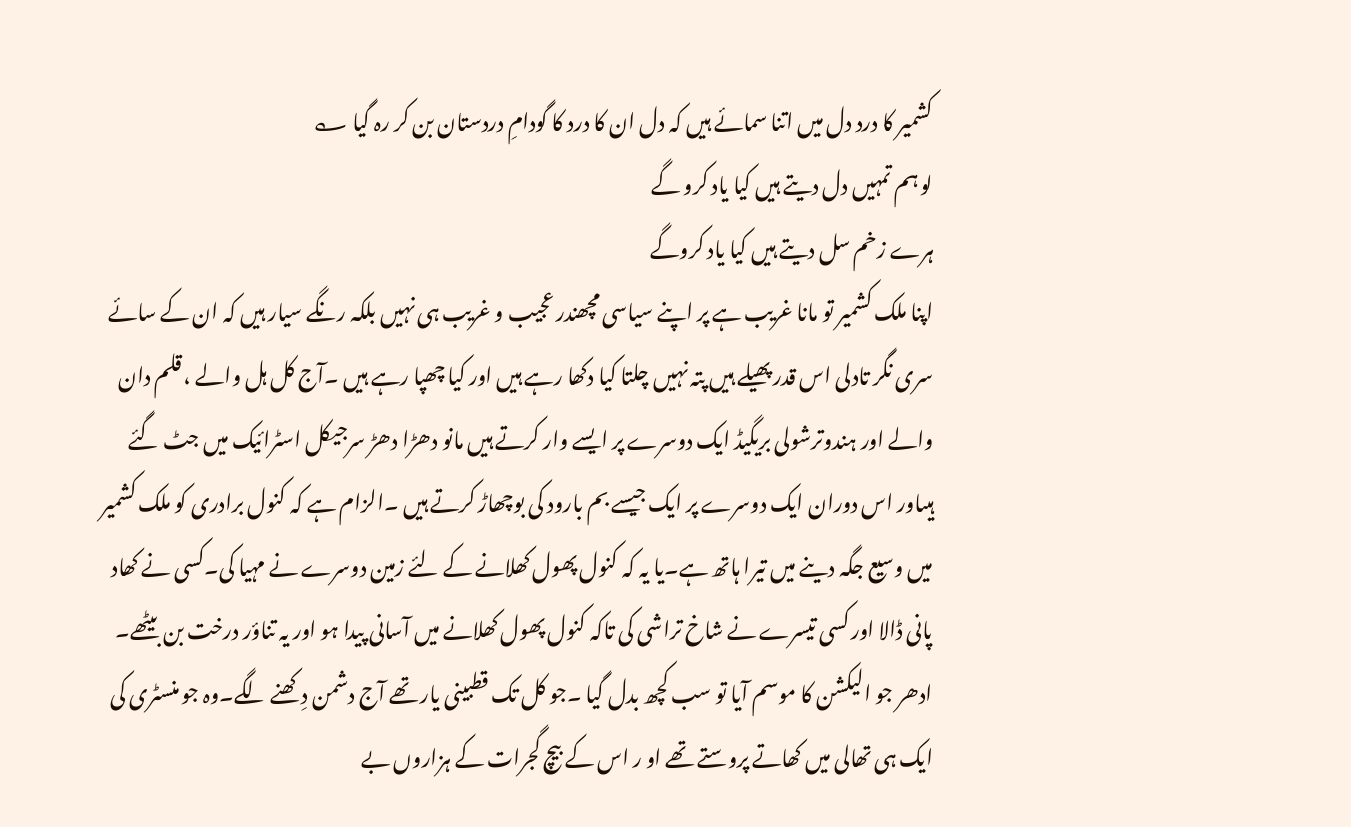کشمیر کا درد دل میں اتنا سمائے ہیں کہ دل ان کا درد کا گودامِ دردستان بن کر رہ گیا ؎
لو ہم تمہیں دل دیتے ہیں کیا یاد کرو گے
ہرے زخم سل دیتے ہیں کیا یاد کروگے
اپنا ملک کشمیر تو مانا غریب ہے پر اپنے سیاسی مچھندر عجیب و غریب ہی نہیں بلکہ رنگے سیار ہیں کہ ان کے سائے سری نگر تادلی اس قدر پھیلے ہیں پتہ نہیں چلتا کیا دکھا رہے ہیں اور کیا چھپا رہے ہیں ۔آج کل ہل والے ، قلم دان والے اور ہندوترشولی بریگیڈ ایک دوسرے پر ایسے وار کرتے ہیں مانو دھڑا دھڑ سرجیکل اسٹرائیک میں جٹ گئے ہیںاور اس دوران ایک دوسرے پر ایک جیسے بم بارود کی بوچھاڑ کرتے ہیں ۔الزام ہے کہ کنول برادری کو ملک کشمیر میں وسیع جگہ دینے میں تیرا ہاتھ ہے۔یا یہ کہ کنول پھول کھلانے کے لئے زمین دوسرے نے مہیا کی۔کسی نے کھاد پانی ڈالا اور کسی تیسرے نے شاخ تراشی کی تاکہ کنول پھول کھلانے میں آسانی پیدا ہو اور یہ تناؤر درخت بن بیٹھے۔ ادھر جو الیکشن کا موسم آیا تو سب کچھ بدل گیا ۔جو کل تک قطبینی یار تھے آج دشمن دِکھنے لگے۔وہ جو منسٹری کی ایک ہی تھالی میں کھاتے پروستے تھے او ر اس کے بیچ گجرات کے ہزاروں بے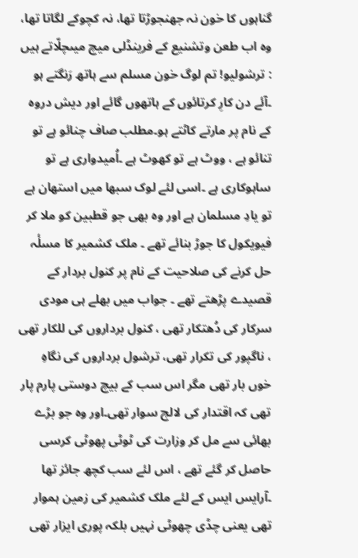گناہوں کا خون نہ جھنجوڑتا تھا، نہ کچوکے لگاتا تھا، وہ اب طعن وتشنیع کے فرینڈلی میچ میںچلّاتے ہیں : ترشولیو! تم لوگ خون مسلم سے ہاتھ رَنگتے ہو ۔آئے دن کارِ کرتائوں کے ہاتھوں گائے اور دیش دروہ کے نام پر مارتے کاٹتے ہو۔مطلب صاف چنائو ہے تو تنائو ہے ، ووٹ ہے تو کھوٹ ہے ۔اُمیدواری ہے تو ساہوکاری ہے ۔اسی لئے لوک سبھا میں استھان ہے تو یادِ مسلمان ہے اور وہ بھی جو قطبین کو ملا کر فیویکول کا جوڑ بنائے تھے ۔ ملک کشمیر کا مسلٔہ حل کرنے کی صلاحیت کے نام پر کنول بردار کے قصیدے پڑھتے تھے ۔ جواب میں بھلے ہی مودی سرکار کی دُھتکار تھی ، کنول برداروں کی للکار تھی ، ناگپور کی تکرار تھی، ترشول برداروں کی نگاہِ خوں بار تھی مگر اس سب کے بیچ دوستی پارم پار تھی کہ اقتدار کی لالچ سوار تھی۔اور وہ جو بڑے بھائی سے مل کر وزارت کی ٹوٹی پھوٹی کرسی حاصل کر گئے تھے ، اس لئے سب کچھ جائز تھا ۔آرایس ایس کے لئے ملک کشمیر کی زمین ہموار تھی یعنی چڈی چھوٹی نہیں بلکہ پوری ایزار تھی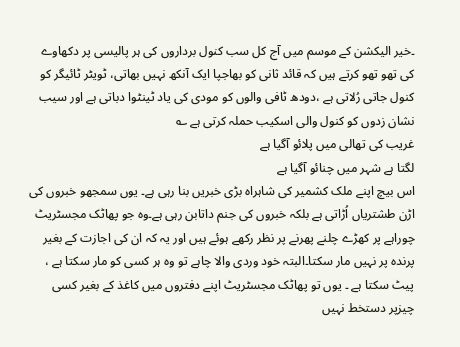۔خیر الیکشن کے موسم میں آج کل سب کنول برداروں کی ہر پالیسی پر دکھاوے کی تھو تھو کرتے ہیں کہ قائد ثانی کو بھاجپا ایک آنکھ نہیں بھاتی، ٹویٹر ٹائیگر کو کنول جاتی رُلاتی ہے ،دودھ ٹافی والوں کو مودی کی یاد ٹینٹوا دباتی ہے اور سیب نشان زدوں کو کنول والی اسکیب حملہ کرتی ہے ؎
غریب کی تھالی میں پلائو آگیا ہے
لگتا ہے شہر میں چنائو آگیا ہے
اس بیچ اپنے ملک کشمیر کی شاہراہ بڑی خبریں بنا رہی ہے۔ یوں سمجھو خبروں کی اڑن طشتریاں اُڑاتی ہے بلکہ خبروں کی جنم داتابن رہی ہے۔وہ جو پھاٹک مجسٹریٹ چوراہے پر کھڑے چلنے پھرنے پر نظر رکھے ہوئے ہیں اور یہ کہ ان کی اجازت کے بغیر پرندہ پر نہیں مار سکتا۔البتہ خود وردی والا چاہے تو وہ ہر کسی کو مار سکتا ہے ، پیٹ سکتا ہے ۔ یوں تو پھاٹک مجسٹریٹ اپنے دفتروں میں کاغذ کے بغیر کسی چیزپر دستخط نہیں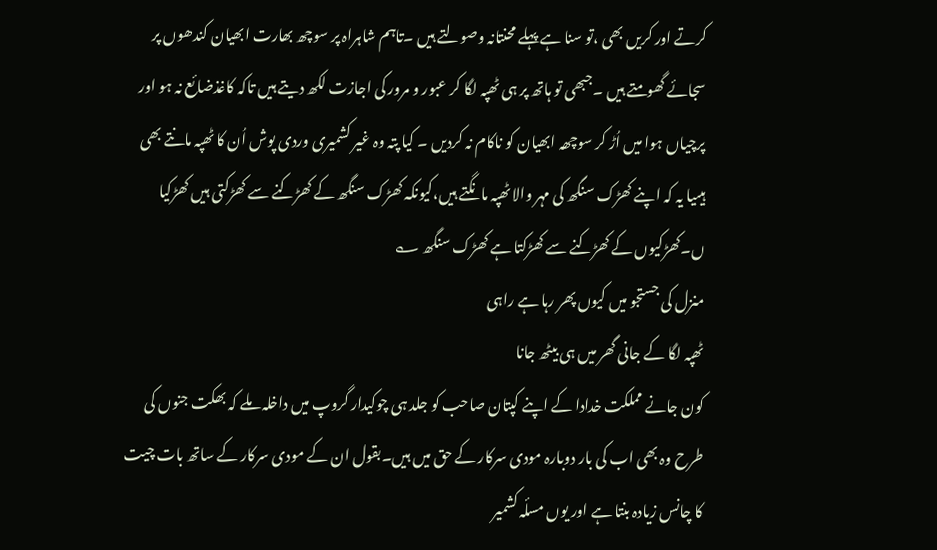کرتے اور کریں بھی ،تو سنا ہے پہلے محنتانہ وصولتے ہیں ۔تاہم شاہراہ پر سوچھ بھارت ابھیان کندھوں پر سجائے گھومتے ہیں ۔جبھی تو ہاتھ پر ہی ٹھپہ لگا کر عبور و مرور کی اجازت لکھ دیتے ہیں تاکہ کاغذضائع نہ ہو اور پرچیاں ہوا میں اُڑ کر سوچھہ ابھیان کو ناکام نہ کردیں ۔ کیا پتہ وہ غیر کشمیری وردی پوش اُن کا ٹھپہ مانتے بھی ہیںیا یہ کہ اپنے کھڑک سنگھ کی مہر والا ٹھپہ مانگتے ہیں،کیونکہ کھڑک سنگھ کے کھڑکنے سے کھڑکتی ہیں کھڑکیا ں۔کھڑکیوں کے کھڑکنے سے کھڑکتا ہے کھڑک سنگھ ؎
منزل کی جستجو میں کیوں پھر رہا ہے راہی
ٹھپہ لگا کے جانی گھر میں ہی بیٹھ جانا
کون جانے مملکت خدادا کے اپنے کپتان صاحب کو جلد ہی چوکیدار گروپ میں داخلہ ملے کہ بھکت جنوں کی طرح وہ بھی اب کی بار دوبارہ مودی سرکار کے حق میں ہیں۔بقول ان کے مودی سرکار کے ساتھ بات چیت کا چانس زیادہ بنتا ہے اور یوں مسلٔہ کشمیر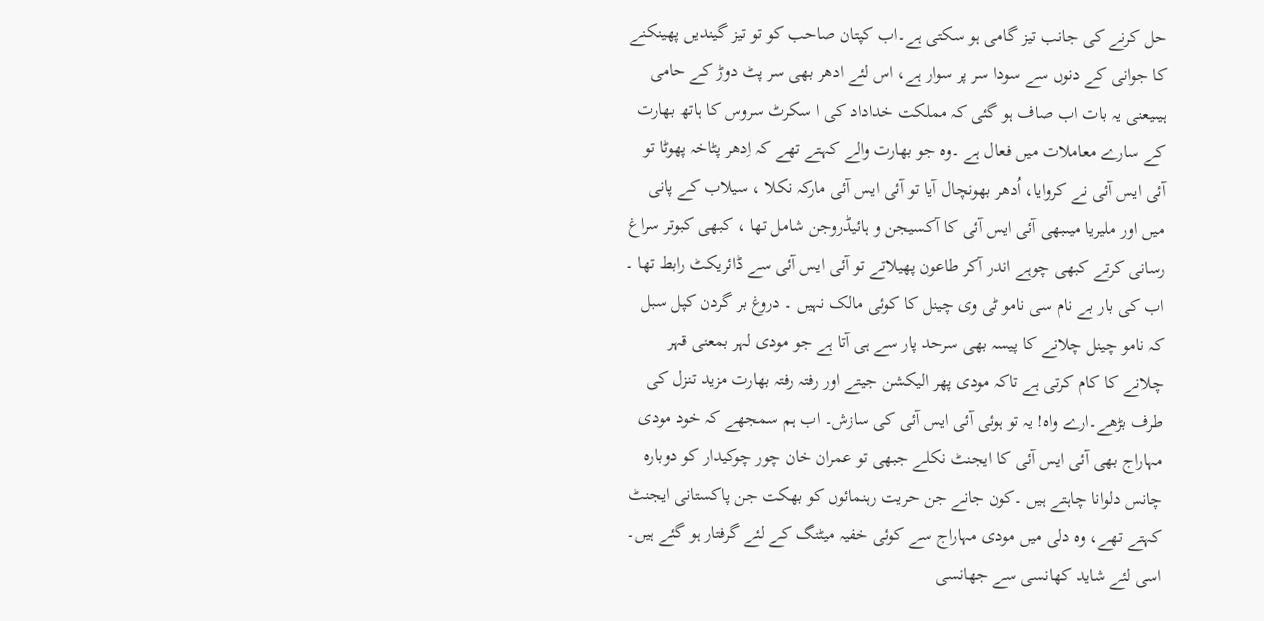حل کرنے کی جانب تیز گامی ہو سکتی ہے۔اب کپتان صاحب کو تو تیز گیندیں پھینکنے کا جوانی کے دنوں سے سودا سر پر سوار ہے، اس لئے ادھر بھی سر پٹ دوڑ کے حامی ہیںیعنی یہ بات اب صاف ہو گئی کہ مملکت خداداد کی ا سکرٹ سروس کا ہاتھ بھارت کے سارے معاملات میں فعال ہے ۔وہ جو بھارت والے کہتے تھے کہ اِدھر پٹاخہ پھوٹا تو آئی ایس آئی نے کروایا، اُدھر بھونچال آیا تو آئی ایس آئی مارکہ نکلا ، سیلاب کے پانی میں اور ملیریا میںبھی آئی ایس آئی کا آکسیجن و ہائیڈروجن شامل تھا ، کبھی کبوتر سراغ رسانی کرتے کبھی چوہے اندر آکر طاعون پھیلاتے تو آئی ایس آئی سے ڈائریکٹ رابط تھا ۔ اب کی بار بے نام سی نامو ٹی وی چینل کا کوئی مالک نہیں ۔ دروغ بر گردن کپل سبل کہ نامو چینل چلانے کا پیسہ بھی سرحد پار سے ہی آتا ہے جو مودی لہر بمعنی قہر چلانے کا کام کرتی ہے تاکہ مودی پھر الیکشن جیتے اور رفتہ رفتہ بھارت مزید تنزل کی طرف بڑھے۔ارے واہ! یہ تو ہوئی آئی ایس آئی کی سازش۔ اب ہم سمجھے کہ خود مودی مہاراج بھی آئی ایس آئی کا ایجنٹ نکلے جبھی تو عمران خان چور چوکیدار کو دوبارہ چانس دلوانا چاہتے ہیں ۔کون جانے جن حریت رہنمائوں کو بھکت جن پاکستانی ایجنٹ کہتے تھے، وہ دلی میں مودی مہاراج سے کوئی خفیہ میٹنگ کے لئے گرفتار ہو گئے ہیں۔ اسی لئے شاید کھانسی سے جھانسی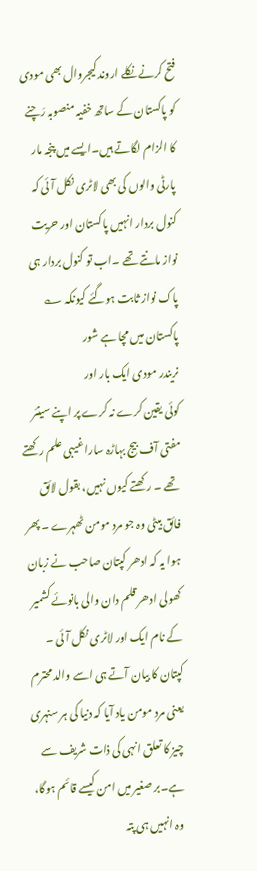فتح کرنے نکلے اروند کیجروال بھی مودی کو پاکستان کے ساتھ خفیہ منصوبہ رَچنے کا الزام لگاتے ہیں۔ایسے میں پنجہ مار پارٹی والوں کی بھی لاٹری نکل آئی کہ کنول بردار انہیں پاکستان اور حریت نواز مانتے تھے ۔اب تو کنول بردار ہی پاک نواز ثابت ہوگئے کیونکہ ؎
پاکستان میں مچا ہے شور
نریندر مودی ایک بار اور
کوئی یقین کرے نہ کرے پر اپنے سینئر مفتی آف بیج بہاڑہ سارا غیبی علم رکھتے تھے ۔ رکھتے کیوں نہیں، بقول لائق فائق بیٹی وہ جو مرد مومن ٹھہرے ۔ پھر ہوا یہ کہ ادھر کپتان صاحب نے زبان کھولی ادھر قلم دان والی بانوئے کشمیر کے نام ایک اور لاٹری نکل آئی ۔ کپتان کا بیان آتے ہی اسے والد محترم یعنی مرد مومن یاد آیا کہ دنیا کی ہر سنہری چیز کا تعلق انہی کی ذات شریف سے ہے۔بر صغیر میں امن کیسے قائم ہوگا، وہ انہیں ہی پتہ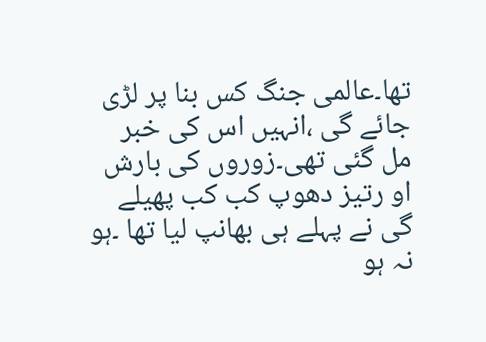تھا۔عالمی جنگ کس بنا پر لڑی جائے گی ،انہیں اس کی خبر مل گئی تھی۔زوروں کی بارش او رتیز دھوپ کب کب پھیلے گی نے پہلے ہی بھانپ لیا تھا ۔ہو نہ ہو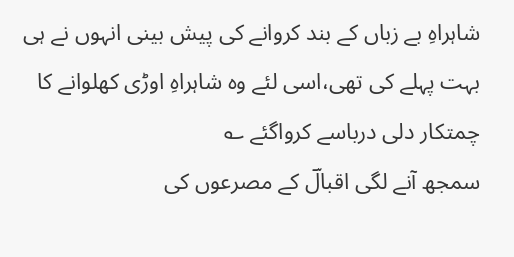شاہراہِ بے زباں کے بند کروانے کی پیش بینی انہوں نے ہی بہت پہلے کی تھی،اسی لئے وہ شاہراہِ اوڑی کھلوانے کا چمتکار دلی درباسے کرواگئے ؎
سمجھ آنے لگی اقبالؔ کے مصرعوں کی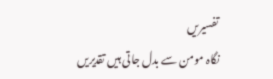تفسیریں
نگاہ مومن سے بدل جاتی ہیں تقدیریں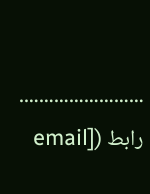…………………….
رابط ([email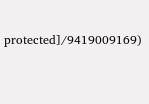protected]/9419009169)